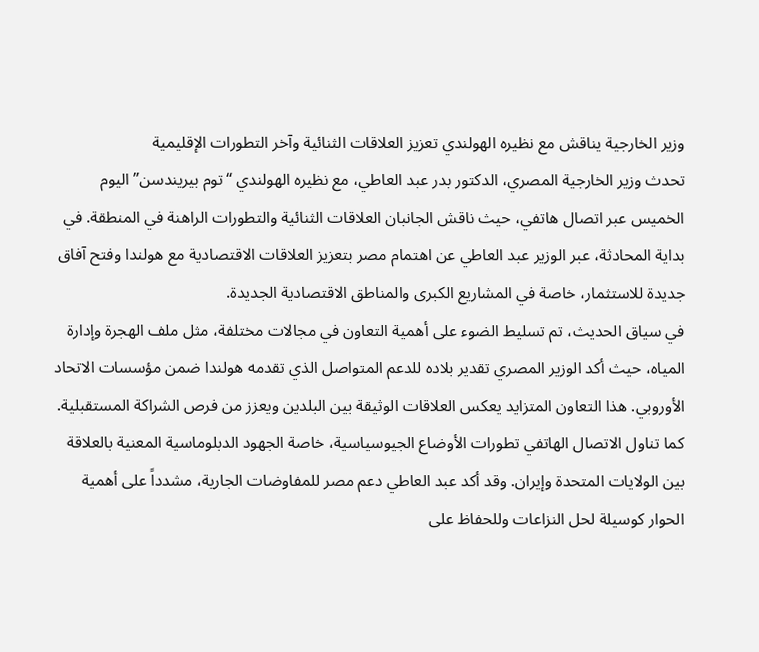وزير الخارجية يناقش مع نظيره الهولندي تعزيز العلاقات الثنائية وآخر التطورات الإقليمية
تحدث وزير الخارجية المصري، الدكتور بدر عبد العاطي، مع نظيره الهولندي “توم بيريندسن” اليوم الخميس عبر اتصال هاتفي، حيث ناقش الجانبان العلاقات الثنائية والتطورات الراهنة في المنطقة. في بداية المحادثة، عبر الوزير عبد العاطي عن اهتمام مصر بتعزيز العلاقات الاقتصادية مع هولندا وفتح آفاق جديدة للاستثمار، خاصة في المشاريع الكبرى والمناطق الاقتصادية الجديدة.
في سياق الحديث، تم تسليط الضوء على أهمية التعاون في مجالات مختلفة، مثل ملف الهجرة وإدارة المياه، حيث أكد الوزير المصري تقدير بلاده للدعم المتواصل الذي تقدمه هولندا ضمن مؤسسات الاتحاد الأوروبي. هذا التعاون المتزايد يعكس العلاقات الوثيقة بين البلدين ويعزز من فرص الشراكة المستقبلية.
كما تناول الاتصال الهاتفي تطورات الأوضاع الجيوسياسية، خاصة الجهود الدبلوماسية المعنية بالعلاقة بين الولايات المتحدة وإيران. وقد أكد عبد العاطي دعم مصر للمفاوضات الجارية، مشدداً على أهمية الحوار كوسيلة لحل النزاعات وللحفاظ على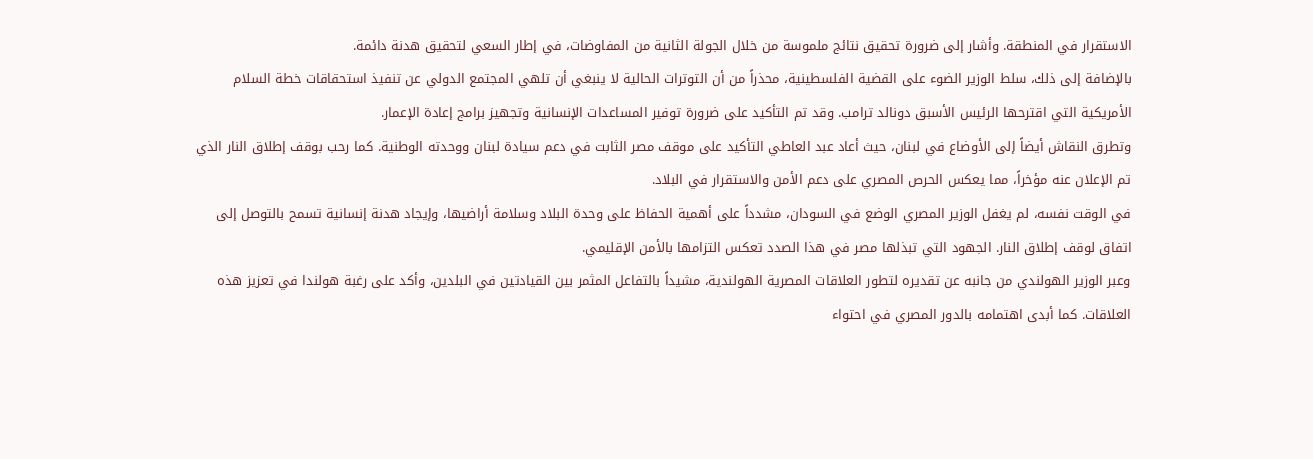الاستقرار في المنطقة. وأشار إلى ضرورة تحقيق نتائج ملموسة من خلال الجولة الثانية من المفاوضات، في إطار السعي لتحقيق هدنة دائمة.
بالإضافة إلى ذلك، سلط الوزير الضوء على القضية الفلسطينية، محذراً من أن التوترات الحالية لا ينبغي أن تلهي المجتمع الدولي عن تنفيذ استحقاقات خطة السلام الأمريكية التي اقترحها الرئيس الأسبق دونالد ترامب. وقد تم التأكيد على ضرورة توفير المساعدات الإنسانية وتجهيز برامج إعادة الإعمار.
وتطرق النقاش أيضاً إلى الأوضاع في لبنان، حيث أعاد عبد العاطي التأكيد على موقف مصر الثابت في دعم سيادة لبنان ووحدته الوطنية. كما رحب بوقف إطلاق النار الذي تم الإعلان عنه مؤخراً، مما يعكس الحرص المصري على دعم الأمن والاستقرار في البلاد.
في الوقت نفسه، لم يغفل الوزير المصري الوضع في السودان، مشدداً على أهمية الحفاظ على وحدة البلاد وسلامة أراضيها، وإيجاد هدنة إنسانية تسمح بالتوصل إلى اتفاق لوقف إطلاق النار. الجهود التي تبذلها مصر في هذا الصدد تعكس التزامها بالأمن الإقليمي.
وعبر الوزير الهولندي من جانبه عن تقديره لتطور العلاقات المصرية الهولندية، مشيداً بالتفاعل المثمر بين القيادتين في البلدين، وأكد على رغبة هولندا في تعزيز هذه العلاقات. كما أبدى اهتمامه بالدور المصري في احتواء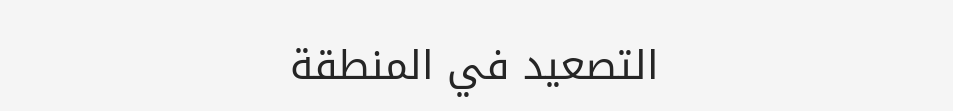التصعيد في المنطقة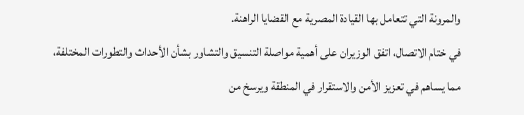والمرونة التي تتعامل بها القيادة المصرية مع القضايا الراهنة.
في ختام الاتصال، اتفق الوزيران على أهمية مواصلة التنسيق والتشاور بشأن الأحداث والتطورات المختلفة، مما يساهم في تعزيز الأمن والاستقرار في المنطقة ويرسخ من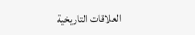العلاقات التاريخية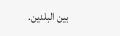بين البلدين.